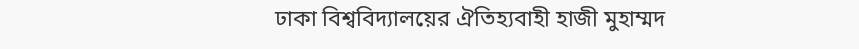ঢাকা বিশ্ববিদ্যালয়ের ঐতিহ্যবাহী হাজী মুহাম্মদ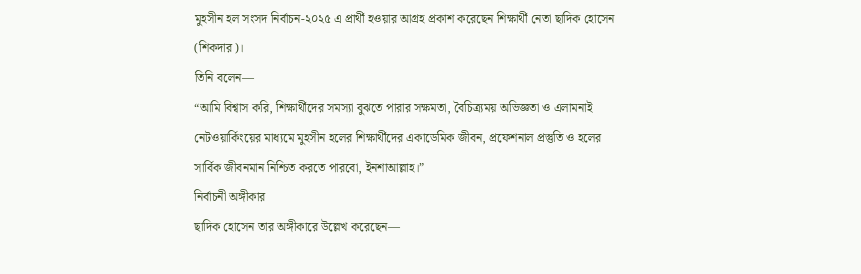মুহসীন হল সংসদ নির্বাচন-২০২৫ এ প্রার্থী হওয়ার আগ্রহ প্রকাশ করেছেন শিক্ষার্থী নেতা ছাদিক হোসেন (শিকদার)।
তিনি বলেন—
“আমি বিশ্বাস করি, শিক্ষার্থীদের সমস্যা বুঝতে পারার সক্ষমতা, বৈচিত্র্যময় অভিজ্ঞতা ও এলামনাই নেটওয়ার্কিংয়ের মাধ্যমে মুহসীন হলের শিক্ষার্থীদের একাডেমিক জীবন, প্রফেশনাল প্রস্তুতি ও হলের সার্বিক জীবনমান নিশ্চিত করতে পারবো, ইনশাআল্লাহ।”
নির্বাচনী অঙ্গীকার
ছাদিক হোসেন তার অঙ্গীকারে উল্লেখ করেছেন—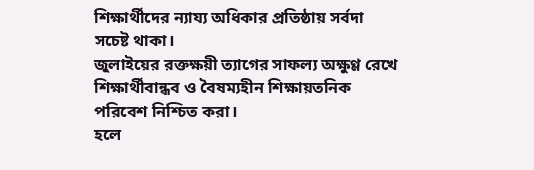শিক্ষার্থীদের ন্যায্য অধিকার প্রতিষ্ঠায় সর্বদা সচেষ্ট থাকা।
জুলাইয়ের রক্তক্ষয়ী ত্যাগের সাফল্য অক্ষুণ্ণ রেখে শিক্ষার্থীবান্ধব ও বৈষম্যহীন শিক্ষায়তনিক পরিবেশ নিশ্চিত করা।
হলে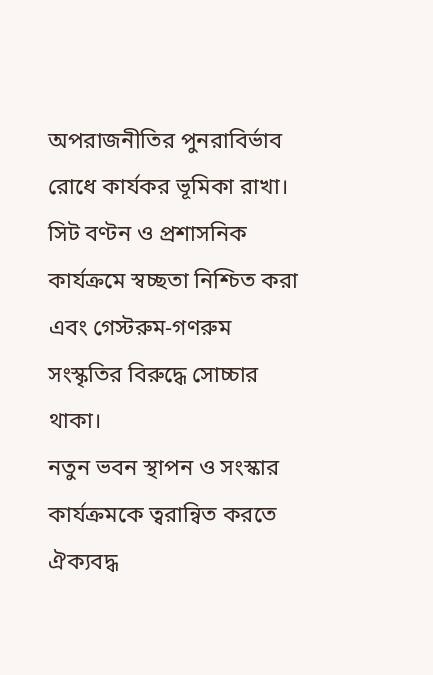অপরাজনীতির পুনরাবির্ভাব রোধে কার্যকর ভূমিকা রাখা।
সিট বণ্টন ও প্রশাসনিক কার্যক্রমে স্বচ্ছতা নিশ্চিত করা এবং গেস্টরুম-গণরুম সংস্কৃতির বিরুদ্ধে সোচ্চার থাকা।
নতুন ভবন স্থাপন ও সংস্কার কার্যক্রমকে ত্বরান্বিত করতে ঐক্যবদ্ধ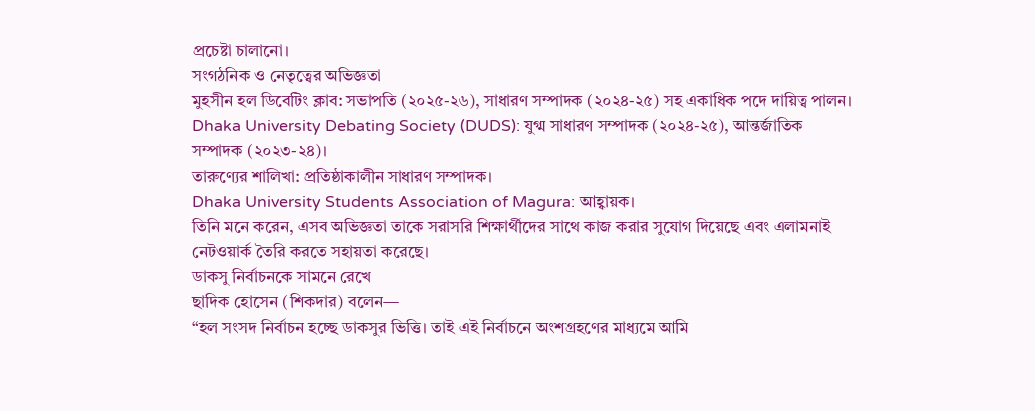প্রচেষ্টা চালানো।
সংগঠনিক ও নেতৃত্বের অভিজ্ঞতা
মুহসীন হল ডিবেটিং ক্লাব: সভাপতি (২০২৫-২৬), সাধারণ সম্পাদক (২০২৪-২৫) সহ একাধিক পদে দায়িত্ব পালন।
Dhaka University Debating Society (DUDS): যুগ্ম সাধারণ সম্পাদক (২০২৪-২৫), আন্তর্জাতিক সম্পাদক (২০২৩-২৪)।
তারুণ্যের শালিখা: প্রতিষ্ঠাকালীন সাধারণ সম্পাদক।
Dhaka University Students Association of Magura: আহ্বায়ক।
তিনি মনে করেন, এসব অভিজ্ঞতা তাকে সরাসরি শিক্ষার্থীদের সাথে কাজ করার সুযোগ দিয়েছে এবং এলামনাই নেটওয়ার্ক তৈরি করতে সহায়তা করেছে।
ডাকসু নির্বাচনকে সামনে রেখে
ছাদিক হোসেন (শিকদার) বলেন—
“হল সংসদ নির্বাচন হচ্ছে ডাকসুর ভিত্তি। তাই এই নির্বাচনে অংশগ্রহণের মাধ্যমে আমি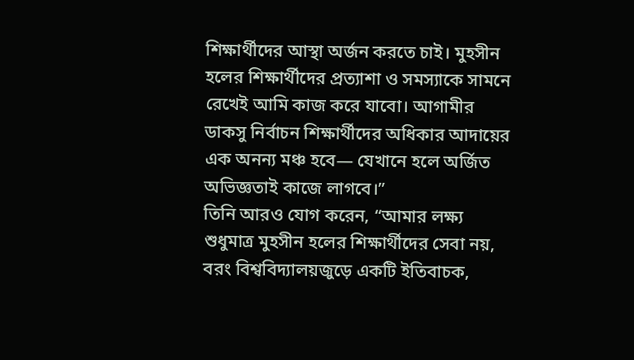শিক্ষার্থীদের আস্থা অর্জন করতে চাই। মুহসীন হলের শিক্ষার্থীদের প্রত্যাশা ও সমস্যাকে সামনে রেখেই আমি কাজ করে যাবো। আগামীর ডাকসু নির্বাচন শিক্ষার্থীদের অধিকার আদায়ের এক অনন্য মঞ্চ হবে— যেখানে হলে অর্জিত অভিজ্ঞতাই কাজে লাগবে।”
তিনি আরও যোগ করেন, “আমার লক্ষ্য শুধুমাত্র মুহসীন হলের শিক্ষার্থীদের সেবা নয়, বরং বিশ্ববিদ্যালয়জুড়ে একটি ইতিবাচক,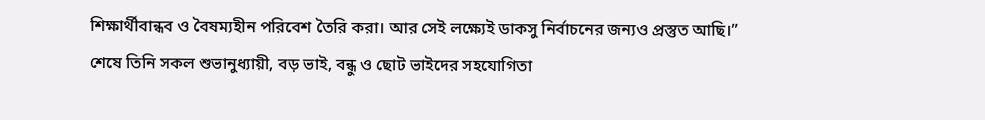শিক্ষার্থীবান্ধব ও বৈষম্যহীন পরিবেশ তৈরি করা। আর সেই লক্ষ্যেই ডাকসু নির্বাচনের জন্যও প্রস্তুত আছি।”
শেষে তিনি সকল শুভানুধ্যায়ী, বড় ভাই, বন্ধু ও ছোট ভাইদের সহযোগিতা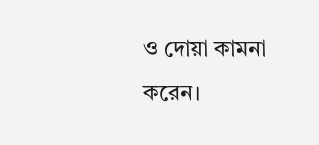ও দোয়া কামনা করেন।